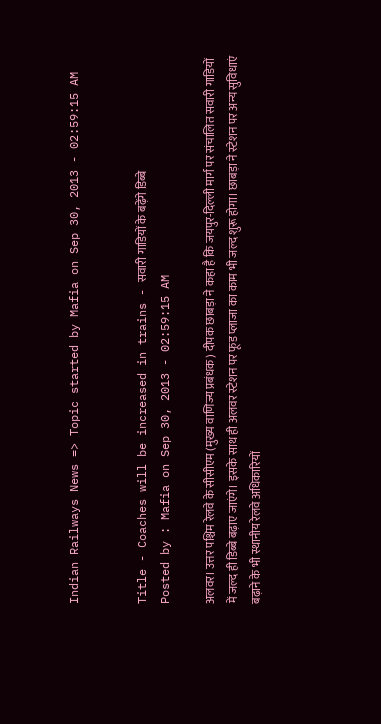Indian Railways News => Topic started by Mafia on Sep 30, 2013 - 02:59:15 AM


Title - Coaches will be increased in trains - सवारी गाडियों के बढ़ेंगे डिब्बे
Posted by : Mafia on Sep 30, 2013 - 02:59:15 AM

अलवर। उत्तर पश्चिम रेलवे के सीसीएम (मुख्य वाणिज्य प्रबंधक) दीपक छाबड़ा ने कहा है कि जयपुर-दिल्ली मार्ग पर संचालित सवारी गाडियों में जल्द ही डिब्बे बढ़ाए जाएंगे। इसके साथ ही अलवर स्टेशन पर फूड प्लाजा का काम भी जल्द शुरू होगा। छाबड़ा ने स्टेशन पर अन्य सुविधाएं बढ़ाने के भी स्थानीय रेलवे अधिकारियों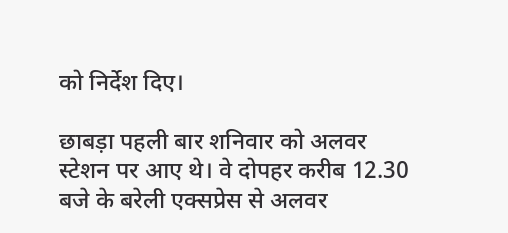को निर्देश दिए।

छाबड़ा पहली बार शनिवार को अलवर स्टेशन पर आए थे। वे दोपहर करीब 12.30 बजे के बरेली एक्सप्रेस से अलवर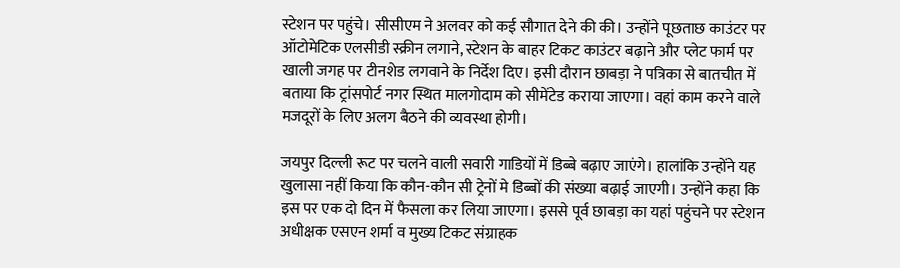स्टेशन पर पहुंचे। सीसीएम ने अलवर को कई सौगात देने की की। उन्होंने पूछताछ काउंटर पर ऑटोमेटिक एलसीडी स्क्रीन लगाने, स्टेशन के बाहर टिकट काउंटर बढ़ाने और प्लेट फार्म पर खाली जगह पर टीनशेड लगवाने के निर्देश दिए। इसी दौरान छाबड़ा ने पत्रिका से बातचीत में बताया कि ट्रांसपोर्ट नगर स्थित मालगोदाम को सीमेंटेड कराया जाएगा। वहां काम करने वाले मजदूरों के लिए अलग बैठने की व्यवस्था होगी।

जयपुर दिल्ली रूट पर चलने वाली सवारी गाडियों में डिब्बे बढ़ाए जाएंगे। हालांकि उन्होंने यह खुलासा नहीं किया कि कौन-कौन सी ट्रेनों मे डिब्बों की संख्या बढ़ाई जाएगी। उन्होंने कहा कि इस पर एक दो दिन में फैसला कर लिया जाएगा। इससे पूर्व छाबड़ा का यहां पहुंचने पर स्टेशन अधीक्षक एसएन शर्मा व मुख्य टिकट संग्राहक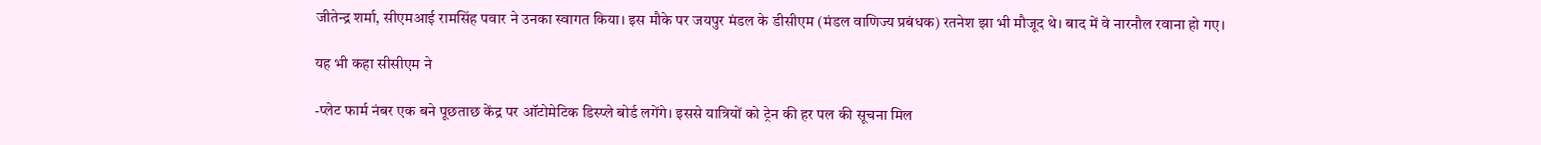जीतेन्द्र शर्मा, सीएमआई रामसिंह पवार ने उनका स्वागत किया। इस मौके पर जयपुर मंडल के डीसीएम (मंडल वाणिज्य प्रबंधक) रतनेश झा भी मौजूद थे। बाद में वे नारनौल रवाना हो गए।

यह भी कहा सीसीएम ने

-प्लेट फार्म नंबर एक बने पूछताछ केंद्र पर ऑटोमेटिक डिस्प्ले बोर्ड लगेंगे। इससे यात्रियों को ट्रेन की हर पल की सूचना मिल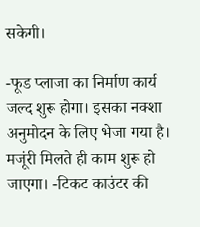सकेगी।

-फूड प्लाजा का निर्माण कार्य जल्द शुरू होगा। इसका नक्शा अनुमोदन के लिए भेजा गया है। मजूंरी मिलते ही काम शुरू हो जाएगा। -टिकट काउंटर की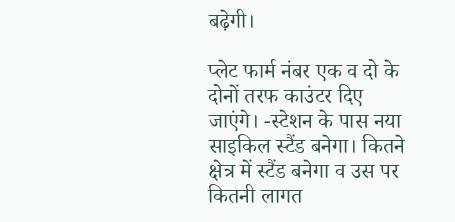बढ़ेगी।

प्लेट फार्म नंबर एक व दो के दोनों तरफ काउंटर दिए जाएंगे। -स्टेशन के पास नया साइकिल स्टैंड बनेगा। कितने क्षेत्र में स्टैंड बनेगा व उस पर कितनी लागत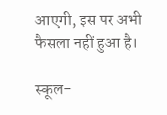आएगी, इस पर अभी फैसला नहीं हुआ है।

स्कूल-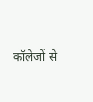कॉलेजों से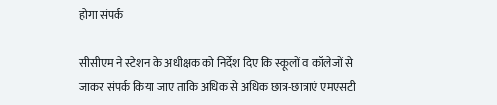होगा संपर्क

सीसीएम ने स्टेशन के अधीक्षक को निर्देश दिए कि स्कूलों व कॉलेजों से जाकर संपर्क किया जाए ताकि अधिक से अधिक छात्र-छात्राएं एमएसटी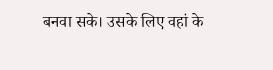बनवा सके। उसके लिए वहां के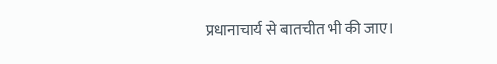प्रधानाचार्य से बातचीत भी की जाए।